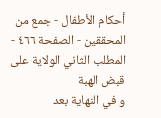أحكام الأطفال - جمع من المحققين - الصفحة ٤٦٦ - المطلب الثاني الولاية على قبض الهبة
و في النهاية بعد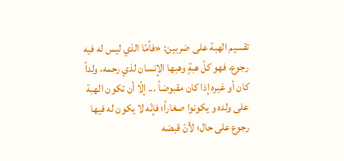تقسيم الهبة على ضربين: «فأمّا الذي ليس له فيه رجوع، فهو كلّ هبةٍ وهبها الإنسان لذي رحمه، ولداً كان أو غيره إذا كان مقبوضاً ... إلّا أن تكون الهبة على ولده و يكونوا صغاراً؛ فإنّه لا يكون له فيها رجوع على حال؛ لأنّ قبضه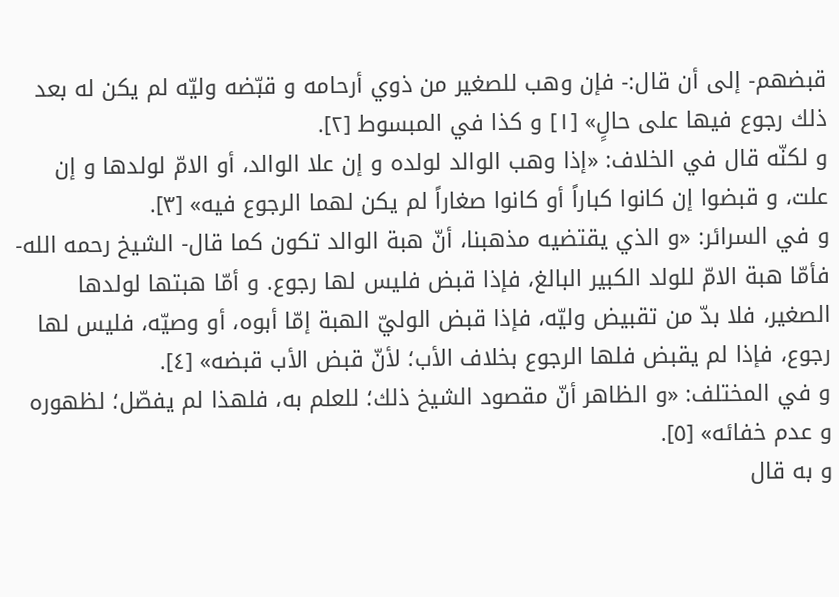قبضهم- إلى أن قال:- فإن وهب للصغير من ذوي أرحامه و قبّضه وليّه لم يكن له بعد ذلك رجوع فيها على حالٍ» [١] و كذا في المبسوط [٢].
و لكنّه قال في الخلاف: «إذا وهب الوالد لولده و إن علا الوالد، أو الامّ لولدها و إن علت، و قبضوا إن كانوا كباراً أو كانوا صغاراً لم يكن لهما الرجوع فيه» [٣].
و في السرائر: «و الذي يقتضيه مذهبنا، أنّ هبة الوالد تكون كما قال- الشيخ رحمه الله- فأمّا هبة الامّ للولد الكبير البالغ، فإذا قبض فليس لها رجوع. و أمّا هبتها لولدها الصغير، فلا بدّ من تقبيض وليّه، فإذا قبض الوليّ الهبة إمّا أبوه، أو وصيّه، فليس لها رجوع، فإذا لم يقبض فلها الرجوع بخلاف الأب؛ لأنّ قبض الأب قبضه» [٤].
و في المختلف: «و الظاهر أنّ مقصود الشيخ ذلك؛ للعلم به، فلهذا لم يفصّل؛ لظهوره و عدم خفائه» [٥].
و به قال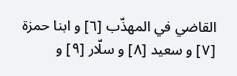القاضي في المهذّب [٦] و ابنا حمزة [٧] و سعيد [٨] و سلّار [٩] و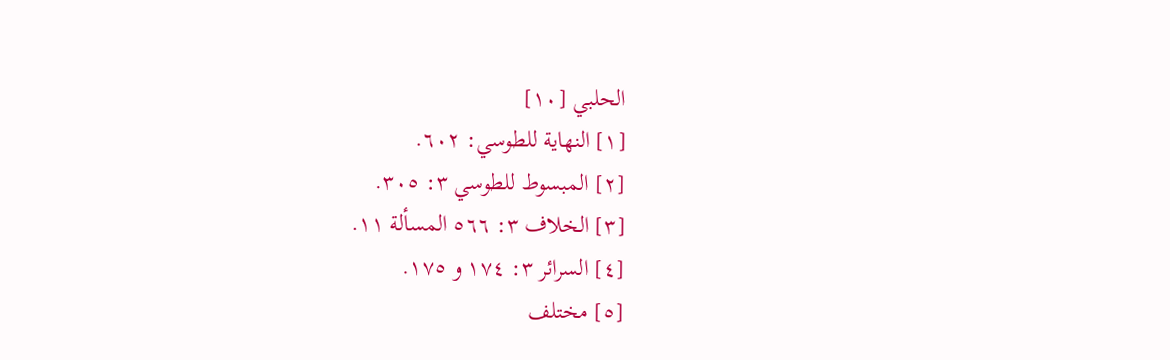الحلبي [١٠]
[١] النهاية للطوسي: ٦٠٢.
[٢] المبسوط للطوسي ٣: ٣٠٥.
[٣] الخلاف ٣: ٥٦٦ المسألة ١١.
[٤] السرائر ٣: ١٧٤ و ١٧٥.
[٥] مختلف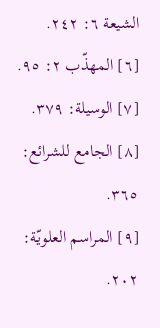الشيعة ٦: ٢٤٢.
[٦] المهذّب ٢: ٩٥.
[٧] الوسيلة: ٣٧٩.
[٨] الجامع للشرائع: ٣٦٥.
[٩] المراسم العلويّة: ٢٠٢.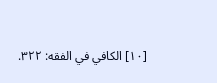[١٠] الكافي في الفقه: ٣٢٢.